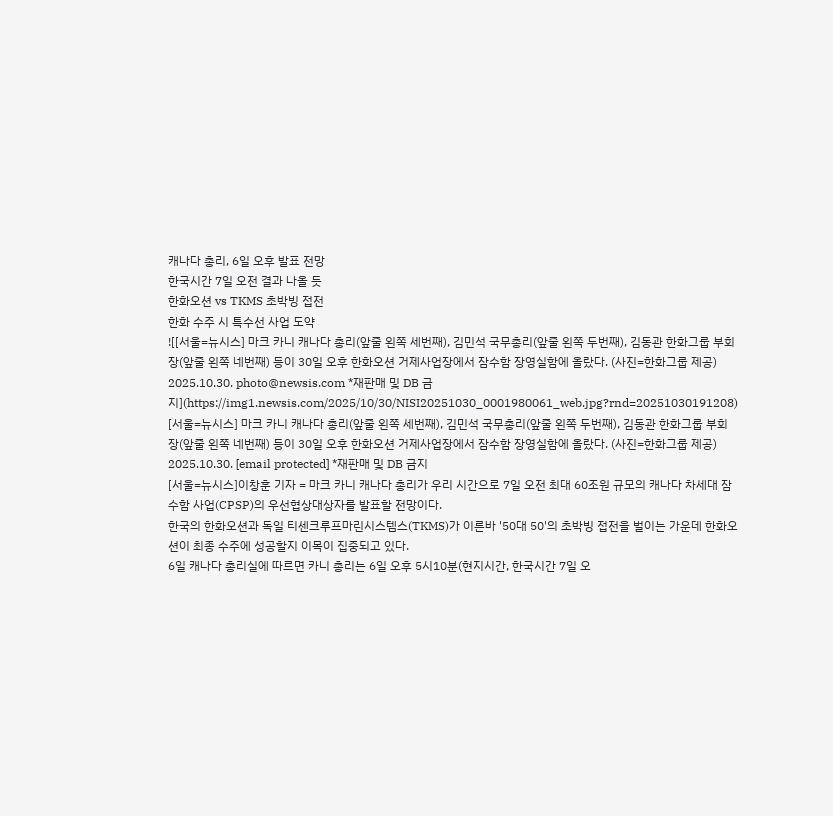캐나다 총리, 6일 오후 발표 전망
한국시간 7일 오전 결과 나올 듯
한화오션 vs TKMS 초박빙 접전
한화 수주 시 특수선 사업 도약
![[서울=뉴시스] 마크 카니 캐나다 총리(앞줄 왼쪽 세번째), 김민석 국무총리(앞줄 왼쪽 두번째), 김동관 한화그룹 부회장(앞줄 왼쪽 네번째) 등이 30일 오후 한화오션 거제사업장에서 잠수함 장영실함에 올랐다. (사진=한화그룹 제공) 2025.10.30. photo@newsis.com *재판매 및 DB 금지](https://img1.newsis.com/2025/10/30/NISI20251030_0001980061_web.jpg?rnd=20251030191208)
[서울=뉴시스] 마크 카니 캐나다 총리(앞줄 왼쪽 세번째), 김민석 국무총리(앞줄 왼쪽 두번째), 김동관 한화그룹 부회장(앞줄 왼쪽 네번째) 등이 30일 오후 한화오션 거제사업장에서 잠수함 장영실함에 올랐다. (사진=한화그룹 제공) 2025.10.30. [email protected] *재판매 및 DB 금지
[서울=뉴시스]이창훈 기자 = 마크 카니 캐나다 총리가 우리 시간으로 7일 오전 최대 60조원 규모의 캐나다 차세대 잠수함 사업(CPSP)의 우선협상대상자를 발표할 전망이다.
한국의 한화오션과 독일 티센크루프마린시스템스(TKMS)가 이른바 '50대 50'의 초박빙 접전을 벌이는 가운데 한화오션이 최종 수주에 성공할지 이목이 집중되고 있다.
6일 캐나다 총리실에 따르면 카니 총리는 6일 오후 5시10분(현지시간, 한국시간 7일 오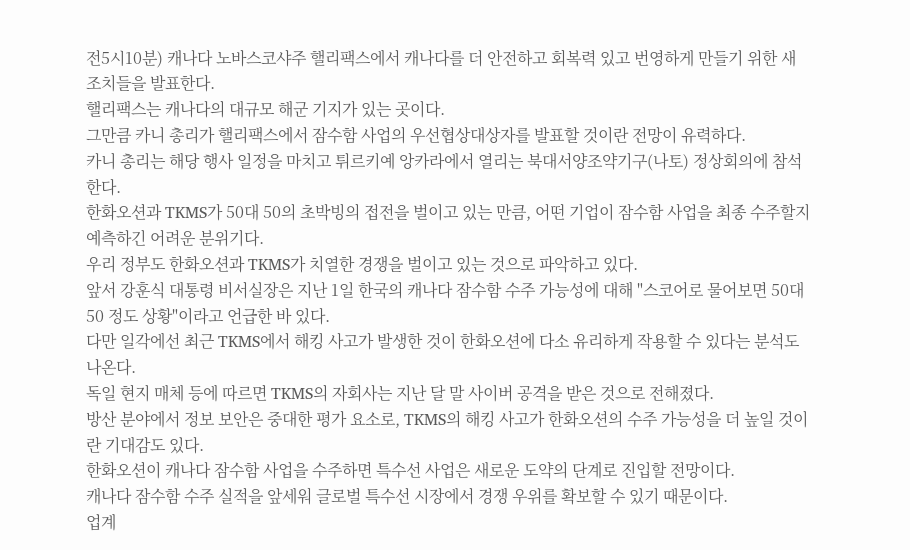전5시10분) 캐나다 노바스코샤주 핼리팩스에서 캐나다를 더 안전하고 회복력 있고 번영하게 만들기 위한 새 조치들을 발표한다.
핼리팩스는 캐나다의 대규모 해군 기지가 있는 곳이다.
그만큼 카니 총리가 핼리팩스에서 잠수함 사업의 우선협상대상자를 발표할 것이란 전망이 유력하다.
카니 총리는 해당 행사 일정을 마치고 튀르키예 앙카라에서 열리는 북대서양조약기구(나토) 정상회의에 참석한다.
한화오션과 TKMS가 50대 50의 초박빙의 접전을 벌이고 있는 만큼, 어떤 기업이 잠수함 사업을 최종 수주할지 예측하긴 어려운 분위기다.
우리 정부도 한화오션과 TKMS가 치열한 경쟁을 벌이고 있는 것으로 파악하고 있다.
앞서 강훈식 대통령 비서실장은 지난 1일 한국의 캐나다 잠수함 수주 가능성에 대해 "스코어로 물어보면 50대 50 정도 상황"이라고 언급한 바 있다.
다만 일각에선 최근 TKMS에서 해킹 사고가 발생한 것이 한화오션에 다소 유리하게 작용할 수 있다는 분석도 나온다.
독일 현지 매체 등에 따르면 TKMS의 자회사는 지난 달 말 사이버 공격을 받은 것으로 전해졌다.
방산 분야에서 정보 보안은 중대한 평가 요소로, TKMS의 해킹 사고가 한화오션의 수주 가능성을 더 높일 것이란 기대감도 있다.
한화오션이 캐나다 잠수함 사업을 수주하면 특수선 사업은 새로운 도약의 단계로 진입할 전망이다.
캐나다 잠수함 수주 실적을 앞세워 글로벌 특수선 시장에서 경쟁 우위를 확보할 수 있기 때문이다.
업계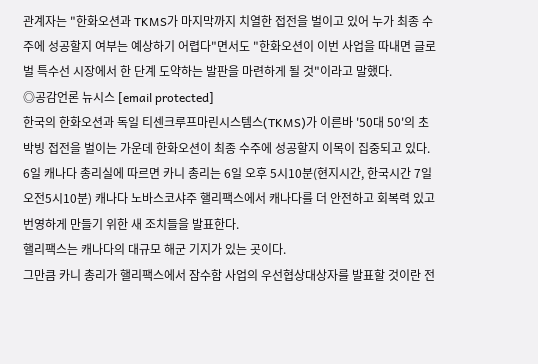관계자는 "한화오션과 TKMS가 마지막까지 치열한 접전을 벌이고 있어 누가 최종 수주에 성공할지 여부는 예상하기 어렵다"면서도 "한화오션이 이번 사업을 따내면 글로벌 특수선 시장에서 한 단계 도약하는 발판을 마련하게 될 것"이라고 말했다.
◎공감언론 뉴시스 [email protected]
한국의 한화오션과 독일 티센크루프마린시스템스(TKMS)가 이른바 '50대 50'의 초박빙 접전을 벌이는 가운데 한화오션이 최종 수주에 성공할지 이목이 집중되고 있다.
6일 캐나다 총리실에 따르면 카니 총리는 6일 오후 5시10분(현지시간, 한국시간 7일 오전5시10분) 캐나다 노바스코샤주 핼리팩스에서 캐나다를 더 안전하고 회복력 있고 번영하게 만들기 위한 새 조치들을 발표한다.
핼리팩스는 캐나다의 대규모 해군 기지가 있는 곳이다.
그만큼 카니 총리가 핼리팩스에서 잠수함 사업의 우선협상대상자를 발표할 것이란 전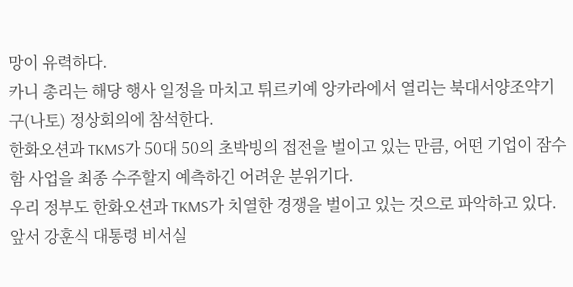망이 유력하다.
카니 총리는 해당 행사 일정을 마치고 튀르키예 앙카라에서 열리는 북대서양조약기구(나토) 정상회의에 참석한다.
한화오션과 TKMS가 50대 50의 초박빙의 접전을 벌이고 있는 만큼, 어떤 기업이 잠수함 사업을 최종 수주할지 예측하긴 어려운 분위기다.
우리 정부도 한화오션과 TKMS가 치열한 경쟁을 벌이고 있는 것으로 파악하고 있다.
앞서 강훈식 대통령 비서실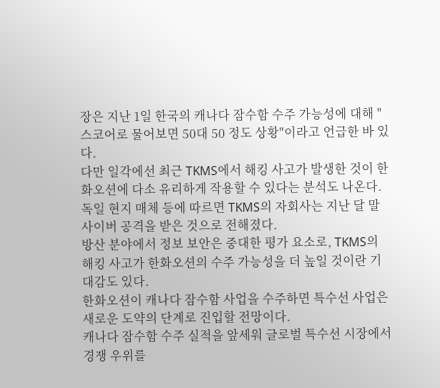장은 지난 1일 한국의 캐나다 잠수함 수주 가능성에 대해 "스코어로 물어보면 50대 50 정도 상황"이라고 언급한 바 있다.
다만 일각에선 최근 TKMS에서 해킹 사고가 발생한 것이 한화오션에 다소 유리하게 작용할 수 있다는 분석도 나온다.
독일 현지 매체 등에 따르면 TKMS의 자회사는 지난 달 말 사이버 공격을 받은 것으로 전해졌다.
방산 분야에서 정보 보안은 중대한 평가 요소로, TKMS의 해킹 사고가 한화오션의 수주 가능성을 더 높일 것이란 기대감도 있다.
한화오션이 캐나다 잠수함 사업을 수주하면 특수선 사업은 새로운 도약의 단계로 진입할 전망이다.
캐나다 잠수함 수주 실적을 앞세워 글로벌 특수선 시장에서 경쟁 우위를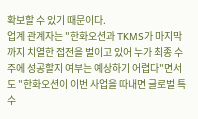확보할 수 있기 때문이다.
업계 관계자는 "한화오션과 TKMS가 마지막까지 치열한 접전을 벌이고 있어 누가 최종 수주에 성공할지 여부는 예상하기 어렵다"면서도 "한화오션이 이번 사업을 따내면 글로벌 특수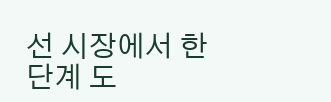선 시장에서 한 단계 도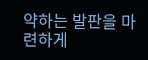약하는 발판을 마련하게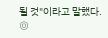될 것"이라고 말했다.
◎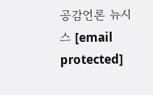공감언론 뉴시스 [email protected]